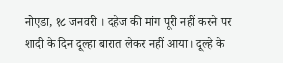नोएडा, १८ जनवरी । दहेज की मांग पूरी नहीं करने पर शादी के दिन दूल्हा बारात लेकर नहीं आया। दूल्हे के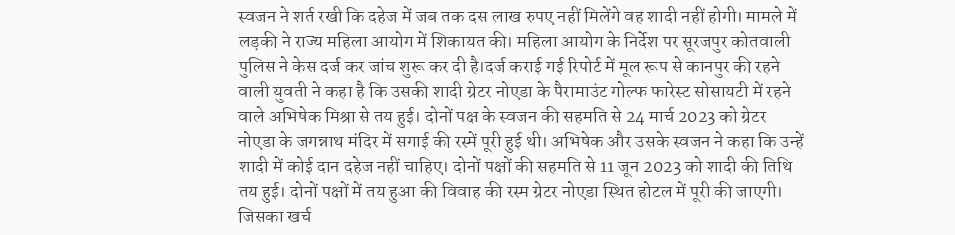स्वजन ने शर्त रखी कि दहेज में जब तक दस लाख रुपए नहीं मिलेंगे वह शादी नहीं होगी। मामले में लड़की ने राज्य महिला आयोग में शिकायत की। महिला आयोग के निर्देश पर सूरजपुर कोतवाली पुलिस ने केस दर्ज कर जांच शुरू कर दी है।दर्ज कराई गई रिपोर्ट में मूल रूप से कानपुर की रहने वाली युवती ने कहा है कि उसकी शादी ग्रेटर नोएडा के पैरामाउंट गोल्फ फारेस्ट सोसायटी में रहने वाले अभिषेक मिश्रा से तय हुई। दोनों पक्ष के स्वजन की सहमति से 24 मार्च 2023 को ग्रेटर नोएडा के जगन्नाथ मंदिर में सगाई की रस्में पूरी हुई थी। अभिषेक और उसके स्वजन ने कहा कि उन्हें शादी में कोई दान दहेज नहीं चाहिए। दोनों पक्षों की सहमति से 11 जून 2023 को शादी की तिथि तय हुई। दोनों पक्षों में तय हुआ की विवाह की रस्म ग्रेटर नोएडा स्थित होटल में पूरी की जाएगी। जिसका खर्च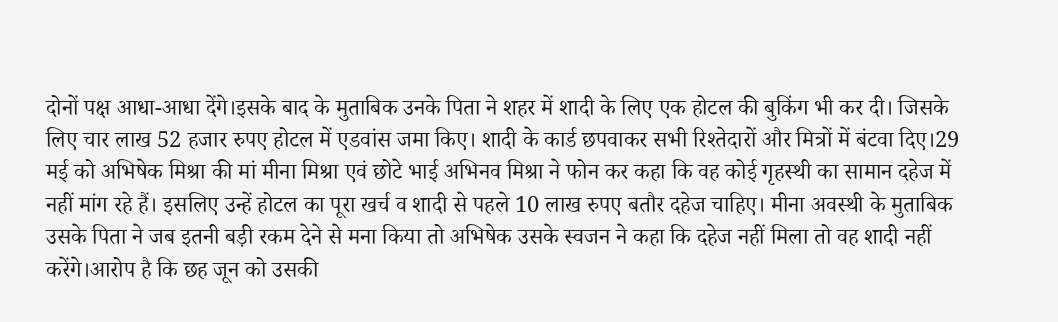दोनों पक्ष आधा-आधा देंगे।इसके बाद के मुताबिक उनके पिता ने शहर में शादी के लिए एक होटल की बुकिंग भी कर दी। जिसके लिए चार लाख 52 हजार रुपए होटल में एडवांस जमा किए। शादी के कार्ड छपवाकर सभी रिश्तेदारों और मित्रों में बंटवा दिए।29 मई को अभिषेक मिश्रा की मां मीना मिश्रा एवं छोटे भाई अभिनव मिश्रा ने फोन कर कहा कि वह कोई गृहस्थी का सामान दहेज में नहीं मांग रहे हैं। इसलिए उन्हें होटल का पूरा खर्च व शादी से पहले 10 लाख रुपए बतौर दहेज चाहिए। मीना अवस्थी के मुताबिक उसके पिता ने जब इतनी बड़ी रकम देने से मना किया तो अभिषेक उसके स्वजन ने कहा कि दहेज नहीं मिला तो वह शादी नहीं करेंगे।आरोप है कि छह जून को उसकी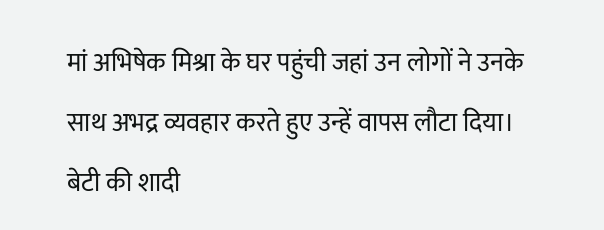मां अभिषेक मिश्रा के घर पहुंची जहां उन लोगों ने उनके साथ अभद्र व्यवहार करते हुए उन्हें वापस लौटा दिया। बेटी की शादी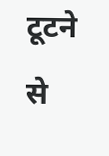टूटने से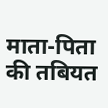माता-पिता की तबियत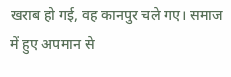खराब हो गई, वह कानपुर चले गए। समाज में हुए अपमान से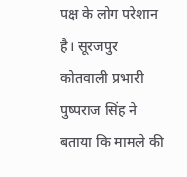पक्ष के लोग परेशान है। सूरजपुर कोतवाली प्रभारी पुष्पराज सिंह ने बताया कि मामले की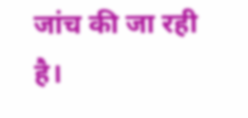जांच की जा रही है।